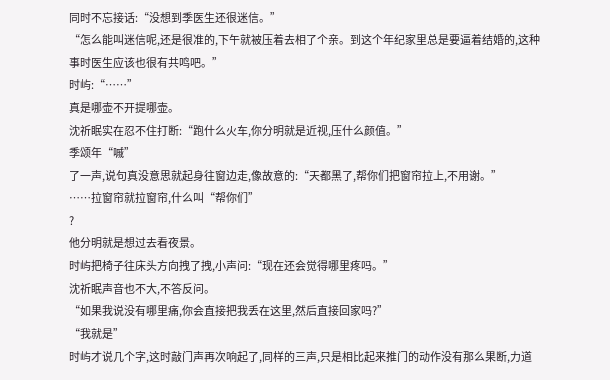同时不忘接话:“没想到季医生还很迷信。”
“怎么能叫迷信呢,还是很准的,下午就被压着去相了个亲。到这个年纪家里总是要逼着结婚的,这种事时医生应该也很有共鸣吧。”
时屿:“……”
真是哪壶不开提哪壶。
沈祈眠实在忍不住打断:“跑什么火车,你分明就是近视,压什么颜值。”
季颂年“嘁”
了一声,说句真没意思就起身往窗边走,像故意的:“天都黑了,帮你们把窗帘拉上,不用谢。”
……拉窗帘就拉窗帘,什么叫“帮你们”
?
他分明就是想过去看夜景。
时屿把椅子往床头方向拽了拽,小声问:“现在还会觉得哪里疼吗。”
沈祈眠声音也不大,不答反问。
“如果我说没有哪里痛,你会直接把我丢在这里,然后直接回家吗?”
“我就是”
时屿才说几个字,这时敲门声再次响起了,同样的三声,只是相比起来推门的动作没有那么果断,力道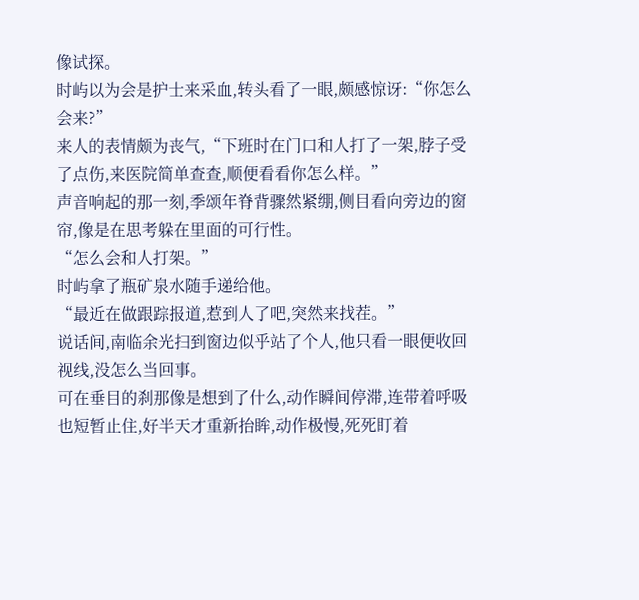像试探。
时屿以为会是护士来采血,转头看了一眼,颇感惊讶:“你怎么会来?”
来人的表情颇为丧气,“下班时在门口和人打了一架,脖子受了点伤,来医院简单查查,顺便看看你怎么样。”
声音响起的那一刻,季颂年脊背骤然紧绷,侧目看向旁边的窗帘,像是在思考躲在里面的可行性。
“怎么会和人打架。”
时屿拿了瓶矿泉水随手递给他。
“最近在做跟踪报道,惹到人了吧,突然来找茬。”
说话间,南临余光扫到窗边似乎站了个人,他只看一眼便收回视线,没怎么当回事。
可在垂目的刹那像是想到了什么,动作瞬间停滞,连带着呼吸也短暂止住,好半天才重新抬眸,动作极慢,死死盯着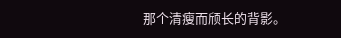那个清瘦而颀长的背影。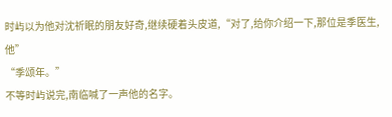时屿以为他对沈祈眠的朋友好奇,继续硬着头皮道,“对了,给你介绍一下,那位是季医生,他”
“季颂年。”
不等时屿说完,南临喊了一声他的名字。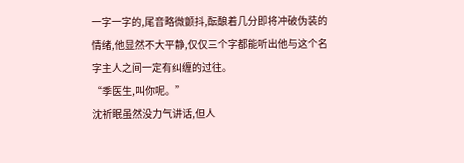一字一字的,尾音略微颤抖,酝酿着几分即将冲破伪装的情绪,他显然不大平静,仅仅三个字都能听出他与这个名字主人之间一定有纠缠的过往。
“季医生,叫你呢。”
沈祈眠虽然没力气讲话,但人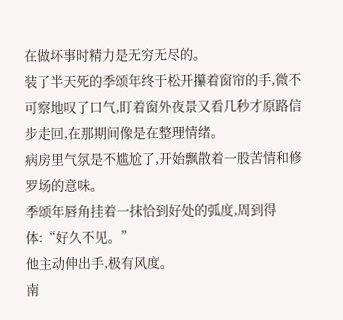在做坏事时精力是无穷无尽的。
装了半天死的季颂年终于松开攥着窗帘的手,微不可察地叹了口气,盯着窗外夜景又看几秒才原路信步走回,在那期间像是在整理情绪。
病房里气氛是不尴尬了,开始飘散着一股苦情和修罗场的意味。
季颂年唇角挂着一抹恰到好处的弧度,周到得体:“好久不见。”
他主动伸出手,极有风度。
南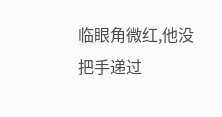临眼角微红,他没把手递过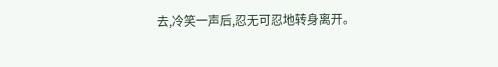去,冷笑一声后,忍无可忍地转身离开。